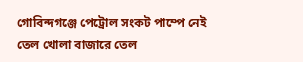গোবিন্দগঞ্জে পেট্রোল সংকট পাম্পে নেই তেল খোলা বাজারে তেল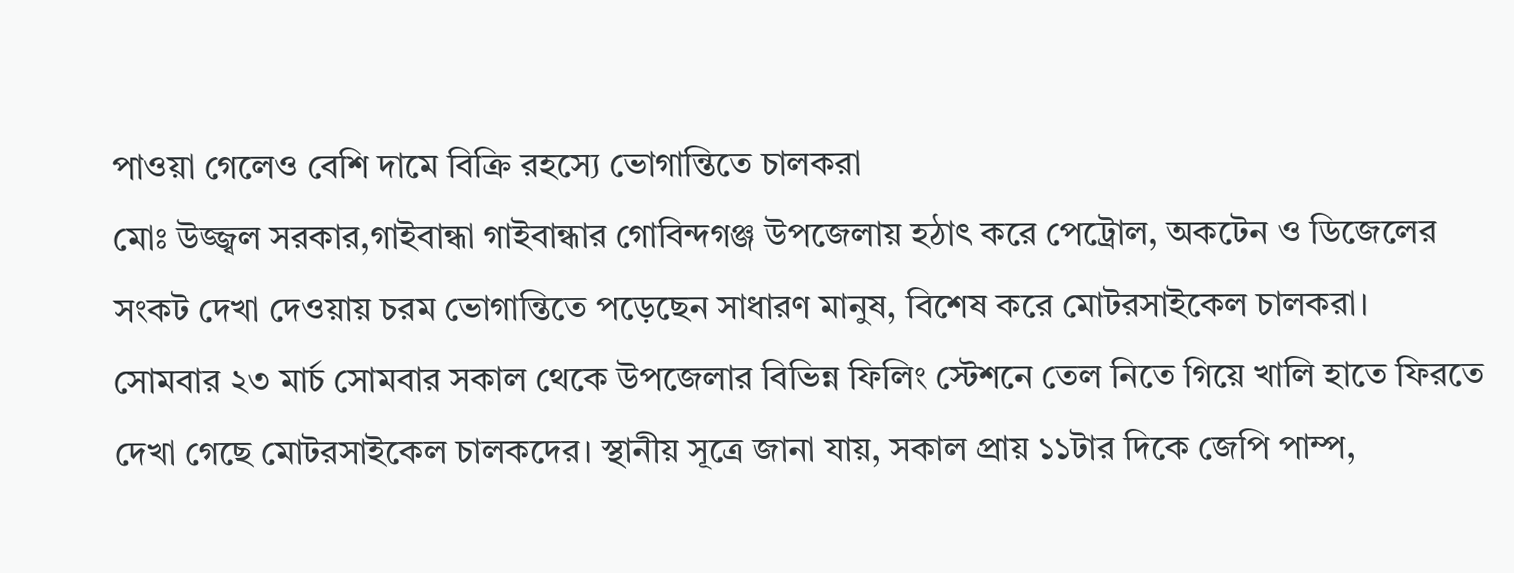পাওয়া গেলেও বেশি দামে বিক্রি রহস্যে ভোগান্তিতে চালকরা
মোঃ উজ্জ্বল সরকার,গাইবান্ধা গাইবান্ধার গোবিন্দগঞ্জ উপজেলায় হঠাৎ করে পেট্রোল, অকটেন ও ডিজেলের সংকট দেখা দেওয়ায় চরম ভোগান্তিতে পড়েছেন সাধারণ মানুষ, বিশেষ করে মোটরসাইকেল চালকরা। সোমবার ২৩ মার্চ সোমবার সকাল থেকে উপজেলার বিভিন্ন ফিলিং স্টেশনে তেল নিতে গিয়ে খালি হাতে ফিরতে দেখা গেছে মোটরসাইকেল চালকদের। স্থানীয় সূত্রে জানা যায়, সকাল প্রায় ১১টার দিকে জেপি পাম্প,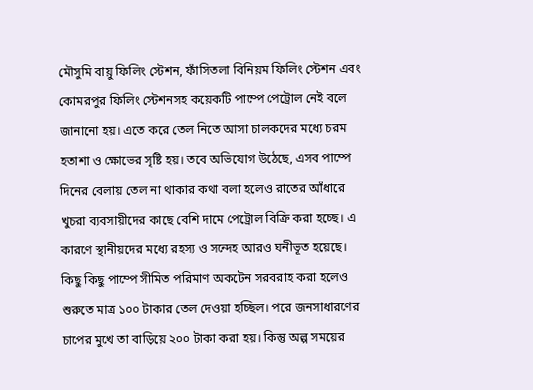মৌসুমি বায়ু ফিলিং স্টেশন, ফাঁসিতলা বিনিয়ম ফিলিং স্টেশন এবং কোমরপুর ফিলিং স্টেশনসহ কয়েকটি পাম্পে পেট্রোল নেই বলে জানানো হয়। এতে করে তেল নিতে আসা চালকদের মধ্যে চরম হতাশা ও ক্ষোভের সৃষ্টি হয়। তবে অভিযোগ উঠেছে, এসব পাম্পে দিনের বেলায় তেল না থাকার কথা বলা হলেও রাতের আঁধারে খুচরা ব্যবসায়ীদের কাছে বেশি দামে পেট্রোল বিক্রি করা হচ্ছে। এ কারণে স্থানীয়দের মধ্যে রহস্য ও সন্দেহ আরও ঘনীভূত হয়েছে। কিছু কিছু পাম্পে সীমিত পরিমাণ অকটেন সরবরাহ করা হলেও শুরুতে মাত্র ১০০ টাকার তেল দেওয়া হচ্ছিল। পরে জনসাধারণের চাপের মুখে তা বাড়িয়ে ২০০ টাকা করা হয়। কিন্তু অল্প সময়ের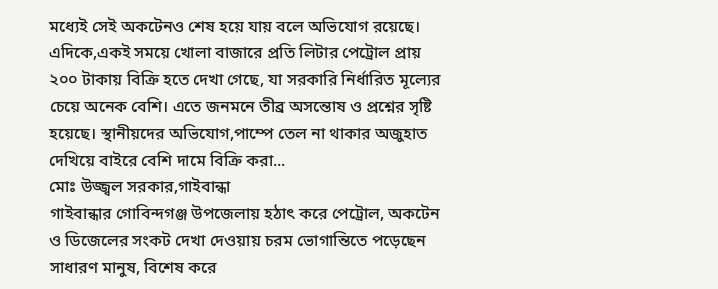মধ্যেই সেই অকটেনও শেষ হয়ে যায় বলে অভিযোগ রয়েছে। এদিকে,একই সময়ে খোলা বাজারে প্রতি লিটার পেট্রোল প্রায় ২০০ টাকায় বিক্রি হতে দেখা গেছে, যা সরকারি নির্ধারিত মূল্যের চেয়ে অনেক বেশি। এতে জনমনে তীব্র অসন্তোষ ও প্রশ্নের সৃষ্টি হয়েছে। স্থানীয়দের অভিযোগ,পাম্পে তেল না থাকার অজুহাত দেখিয়ে বাইরে বেশি দামে বিক্রি করা...
মোঃ উজ্জ্বল সরকার,গাইবান্ধা
গাইবান্ধার গোবিন্দগঞ্জ উপজেলায় হঠাৎ করে পেট্রোল, অকটেন ও ডিজেলের সংকট দেখা দেওয়ায় চরম ভোগান্তিতে পড়েছেন সাধারণ মানুষ, বিশেষ করে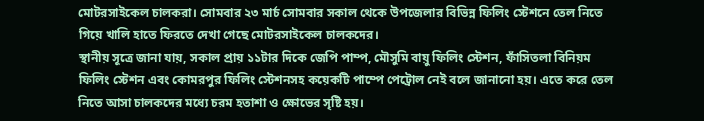মোটরসাইকেল চালকরা। সোমবার ২৩ মার্চ সোমবার সকাল থেকে উপজেলার বিভিন্ন ফিলিং স্টেশনে তেল নিতে গিয়ে খালি হাতে ফিরতে দেখা গেছে মোটরসাইকেল চালকদের।
স্থানীয় সূত্রে জানা যায়, সকাল প্রায় ১১টার দিকে জেপি পাম্প, মৌসুমি বায়ু ফিলিং স্টেশন, ফাঁসিতলা বিনিয়ম ফিলিং স্টেশন এবং কোমরপুর ফিলিং স্টেশনসহ কয়েকটি পাম্পে পেট্রোল নেই বলে জানানো হয়। এতে করে তেল নিতে আসা চালকদের মধ্যে চরম হতাশা ও ক্ষোভের সৃষ্টি হয়।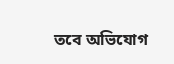তবে অভিযোগ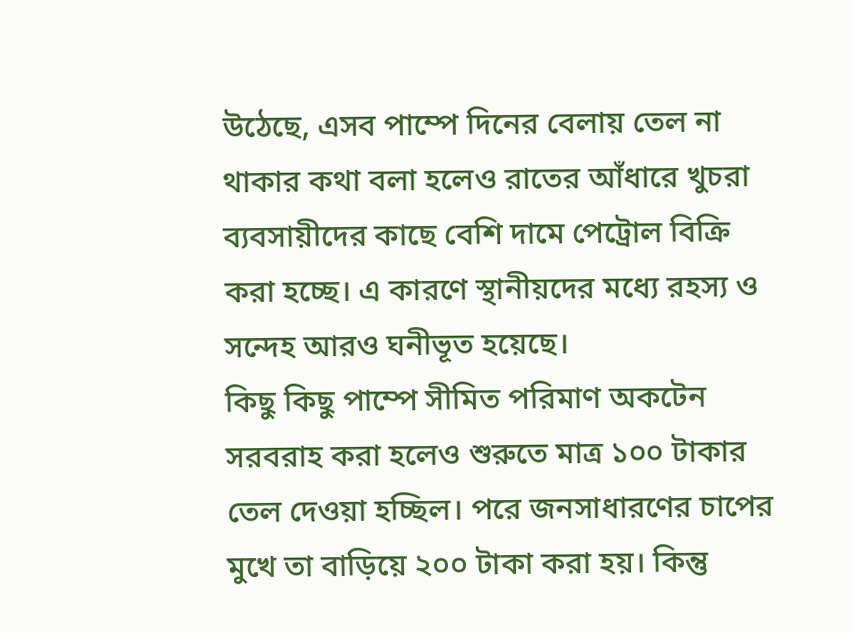উঠেছে, এসব পাম্পে দিনের বেলায় তেল না থাকার কথা বলা হলেও রাতের আঁধারে খুচরা ব্যবসায়ীদের কাছে বেশি দামে পেট্রোল বিক্রি করা হচ্ছে। এ কারণে স্থানীয়দের মধ্যে রহস্য ও সন্দেহ আরও ঘনীভূত হয়েছে।
কিছু কিছু পাম্পে সীমিত পরিমাণ অকটেন সরবরাহ করা হলেও শুরুতে মাত্র ১০০ টাকার তেল দেওয়া হচ্ছিল। পরে জনসাধারণের চাপের মুখে তা বাড়িয়ে ২০০ টাকা করা হয়। কিন্তু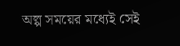অল্প সময়ের মধ্যেই সেই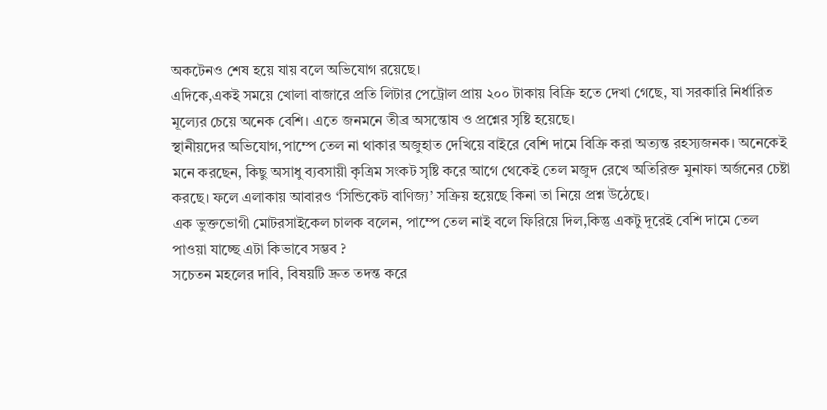অকটেনও শেষ হয়ে যায় বলে অভিযোগ রয়েছে।
এদিকে,একই সময়ে খোলা বাজারে প্রতি লিটার পেট্রোল প্রায় ২০০ টাকায় বিক্রি হতে দেখা গেছে, যা সরকারি নির্ধারিত মূল্যের চেয়ে অনেক বেশি। এতে জনমনে তীব্র অসন্তোষ ও প্রশ্নের সৃষ্টি হয়েছে।
স্থানীয়দের অভিযোগ,পাম্পে তেল না থাকার অজুহাত দেখিয়ে বাইরে বেশি দামে বিক্রি করা অত্যন্ত রহস্যজনক। অনেকেই মনে করছেন, কিছু অসাধু ব্যবসায়ী কৃত্রিম সংকট সৃষ্টি করে আগে থেকেই তেল মজুদ রেখে অতিরিক্ত মুনাফা অর্জনের চেষ্টা করছে। ফলে এলাকায় আবারও ‘সিন্ডিকেট বাণিজ্য’ সক্রিয় হয়েছে কিনা তা নিয়ে প্রশ্ন উঠেছে।
এক ভুক্তভোগী মোটরসাইকেল চালক বলেন, পাম্পে তেল নাই বলে ফিরিয়ে দিল,কিন্তু একটু দূরেই বেশি দামে তেল পাওয়া যাচ্ছে এটা কিভাবে সম্ভব ?
সচেতন মহলের দাবি, বিষয়টি দ্রুত তদন্ত করে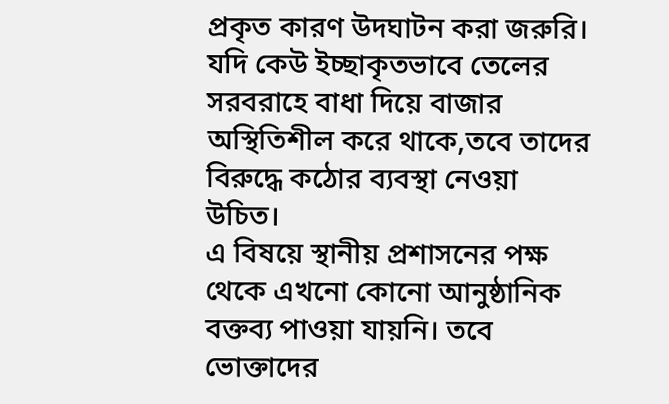প্রকৃত কারণ উদঘাটন করা জরুরি। যদি কেউ ইচ্ছাকৃতভাবে তেলের সরবরাহে বাধা দিয়ে বাজার অস্থিতিশীল করে থাকে,তবে তাদের বিরুদ্ধে কঠোর ব্যবস্থা নেওয়া উচিত।
এ বিষয়ে স্থানীয় প্রশাসনের পক্ষ থেকে এখনো কোনো আনুষ্ঠানিক বক্তব্য পাওয়া যায়নি। তবে ভোক্তাদের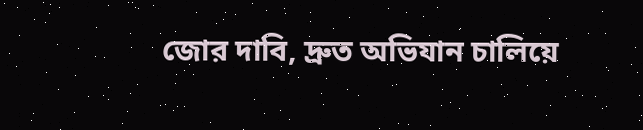জোর দাবি, দ্রুত অভিযান চালিয়ে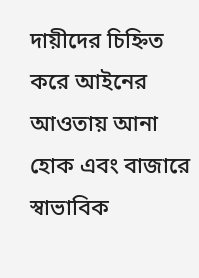দায়ীদের চিহ্নিত করে আইনের আওতায় আনা হোক এবং বাজারে স্বাভাবিক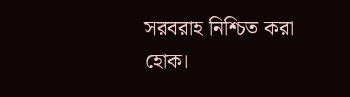সরবরাহ নিশ্চিত করা হোক।